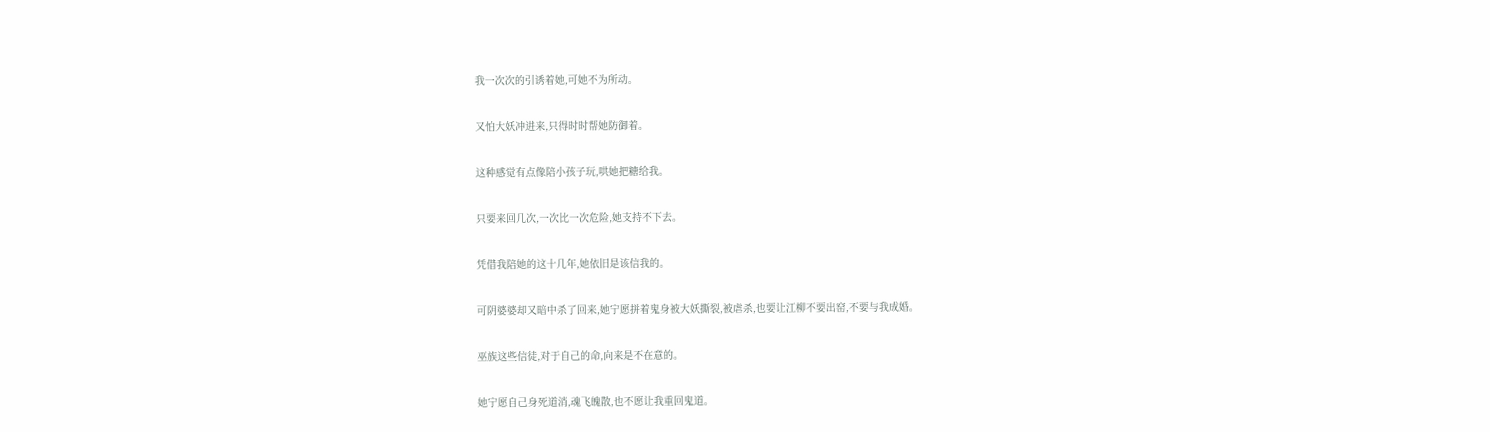我一次次的引诱着她,可她不为所动。

又怕大妖冲进来,只得时时帮她防御着。

这种感觉有点像陪小孩子玩,哄她把糖给我。

只要来回几次,一次比一次危险,她支持不下去。

凭借我陪她的这十几年,她依旧是该信我的。

可阴婆婆却又暗中杀了回来,她宁愿拼着鬼身被大妖撕裂,被虐杀,也要让江柳不要出窑,不要与我成婚。

巫族这些信徒,对于自己的命,向来是不在意的。

她宁愿自己身死道消,魂飞魄散,也不愿让我重回鬼道。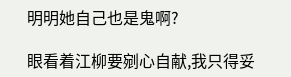明明她自己也是鬼啊?

眼看着江柳要剜心自献,我只得妥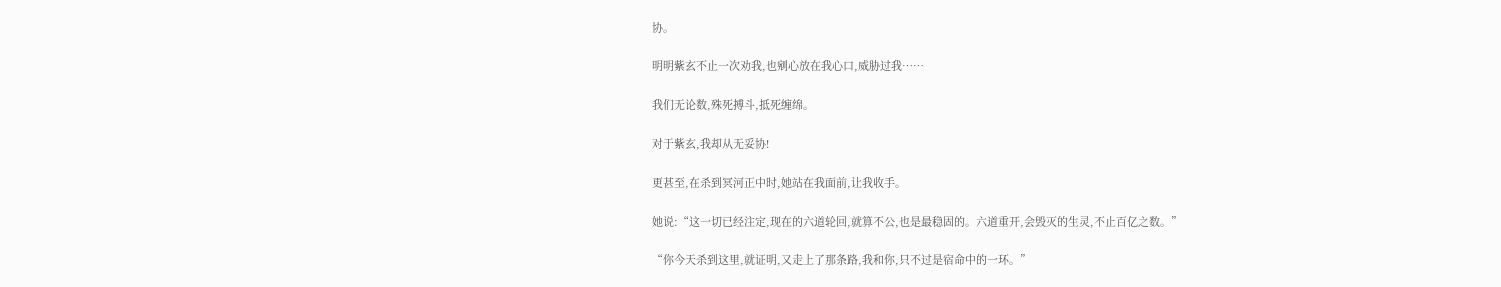协。

明明紫玄不止一次劝我,也剜心放在我心口,威胁过我……

我们无论数,殊死搏斗,抵死缠绵。

对于紫玄,我却从无妥协!

更甚至,在杀到冥河正中时,她站在我面前,让我收手。

她说:“这一切已经注定,现在的六道轮回,就算不公,也是最稳固的。六道重开,会毁灭的生灵,不止百亿之数。”

“你今天杀到这里,就证明,又走上了那条路,我和你,只不过是宿命中的一环。”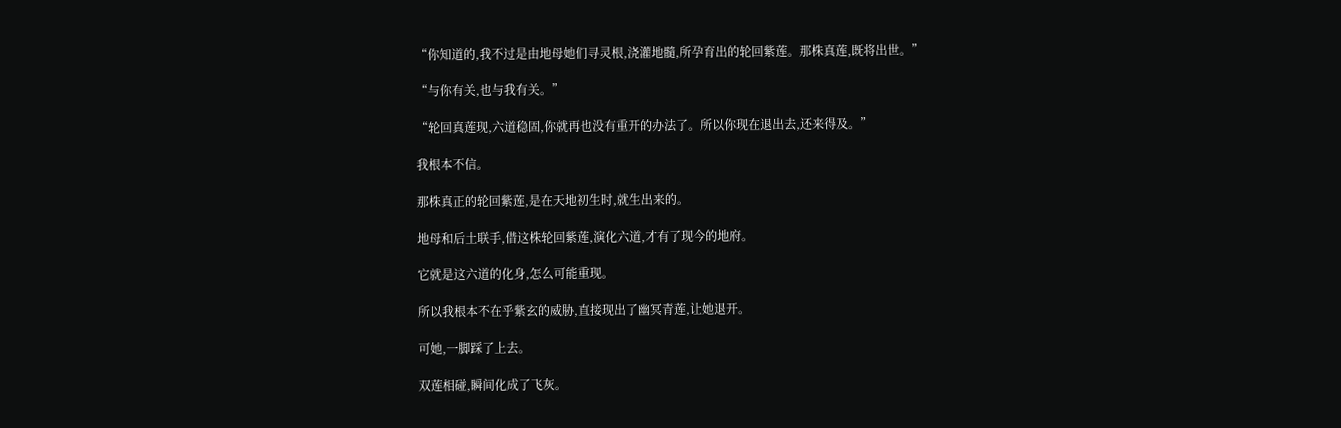“你知道的,我不过是由地母她们寻灵根,浇灌地髓,所孕育出的轮回紫莲。那株真莲,既将出世。”

“与你有关,也与我有关。”

“轮回真莲现,六道稳固,你就再也没有重开的办法了。所以你现在退出去,还来得及。”

我根本不信。

那株真正的轮回紫莲,是在天地初生时,就生出来的。

地母和后土联手,借这株轮回紫莲,演化六道,才有了现今的地府。

它就是这六道的化身,怎么可能重现。

所以我根本不在乎紫玄的威胁,直接现出了幽冥青莲,让她退开。

可她,一脚踩了上去。

双莲相碰,瞬间化成了飞灰。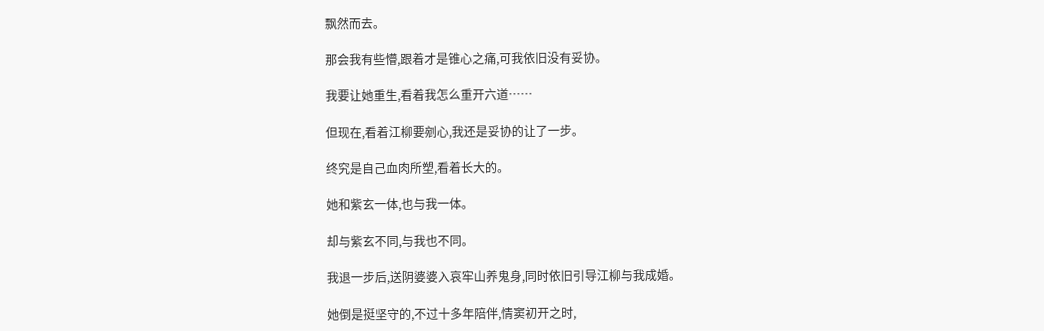飘然而去。

那会我有些懵,跟着才是锥心之痛,可我依旧没有妥协。

我要让她重生,看着我怎么重开六道……

但现在,看着江柳要剜心,我还是妥协的让了一步。

终究是自己血肉所塑,看着长大的。

她和紫玄一体,也与我一体。

却与紫玄不同,与我也不同。

我退一步后,送阴婆婆入哀牢山养鬼身,同时依旧引导江柳与我成婚。

她倒是挺坚守的,不过十多年陪伴,情窦初开之时,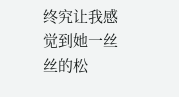终究让我感觉到她一丝丝的松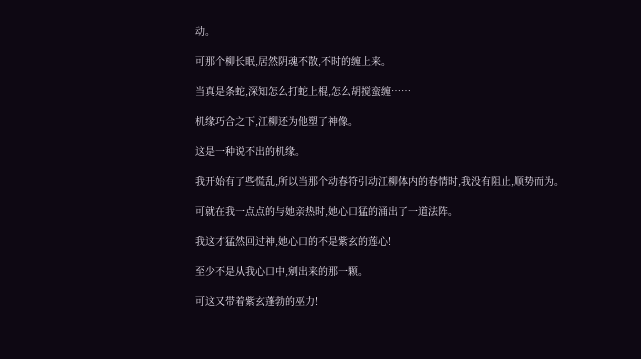动。

可那个柳长眠,居然阴魂不散,不时的缠上来。

当真是条蛇,深知怎么打蛇上棍,怎么胡搅蛮缠……

机缘巧合之下,江柳还为他塑了神像。

这是一种说不出的机缘。

我开始有了些慌乱,所以当那个动春符引动江柳体内的春情时,我没有阻止,顺势而为。

可就在我一点点的与她亲热时,她心口猛的涌出了一道法阵。

我这才猛然回过神,她心口的不是紫玄的莲心!

至少不是从我心口中,剜出来的那一颗。

可这又带着紫玄蓬勃的巫力!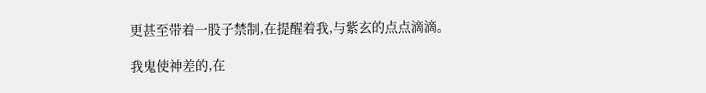更甚至带着一股子禁制,在提醒着我,与紫玄的点点滴滴。

我鬼使神差的,在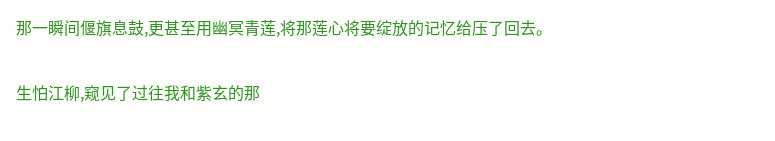那一瞬间偃旗息鼓,更甚至用幽冥青莲,将那莲心将要绽放的记忆给压了回去。

生怕江柳,窥见了过往我和紫玄的那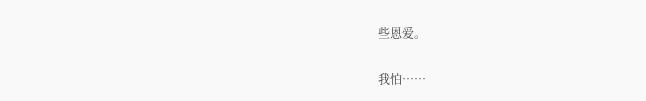些恩爱。

我怕……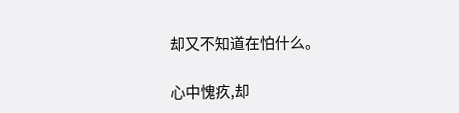却又不知道在怕什么。

心中愧疚,却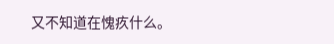又不知道在愧疚什么。